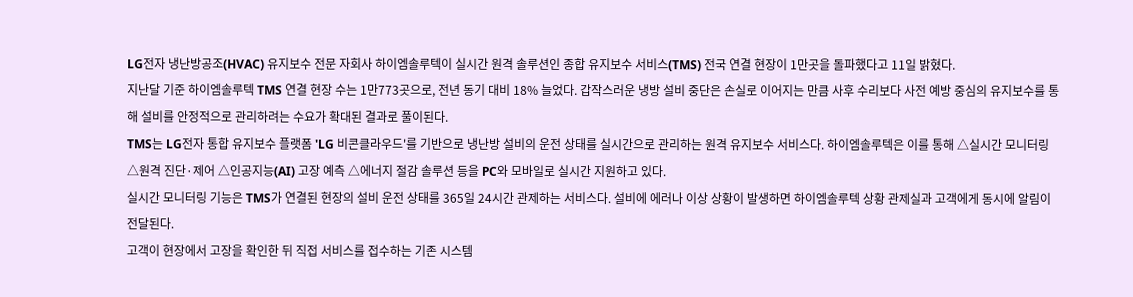LG전자 냉난방공조(HVAC) 유지보수 전문 자회사 하이엠솔루텍이 실시간 원격 솔루션인 종합 유지보수 서비스(TMS) 전국 연결 현장이 1만곳을 돌파했다고 11일 밝혔다.
지난달 기준 하이엠솔루텍 TMS 연결 현장 수는 1만773곳으로, 전년 동기 대비 18% 늘었다. 갑작스러운 냉방 설비 중단은 손실로 이어지는 만큼 사후 수리보다 사전 예방 중심의 유지보수를 통해 설비를 안정적으로 관리하려는 수요가 확대된 결과로 풀이된다.
TMS는 LG전자 통합 유지보수 플랫폼 'LG 비콘클라우드'를 기반으로 냉난방 설비의 운전 상태를 실시간으로 관리하는 원격 유지보수 서비스다. 하이엠솔루텍은 이를 통해 △실시간 모니터링 △원격 진단·제어 △인공지능(AI) 고장 예측 △에너지 절감 솔루션 등을 PC와 모바일로 실시간 지원하고 있다.
실시간 모니터링 기능은 TMS가 연결된 현장의 설비 운전 상태를 365일 24시간 관제하는 서비스다. 설비에 에러나 이상 상황이 발생하면 하이엠솔루텍 상황 관제실과 고객에게 동시에 알림이 전달된다.
고객이 현장에서 고장을 확인한 뒤 직접 서비스를 접수하는 기존 시스템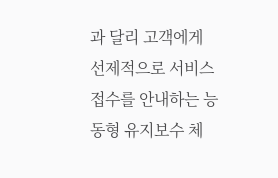과 달리 고객에게 선제적으로 서비스 접수를 안내하는 능동형 유지보수 체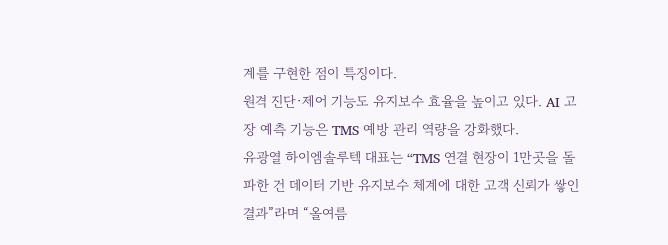계를 구현한 점이 특징이다.
원격 진단·제어 기능도 유지보수 효율을 높이고 있다. AI 고장 예측 기능은 TMS 예방 관리 역량을 강화했다.
유광열 하이엠솔루텍 대표는 “TMS 연결 현장이 1만곳을 돌파한 건 데이터 기반 유지보수 체계에 대한 고객 신뢰가 쌓인 결과”라며 “올여름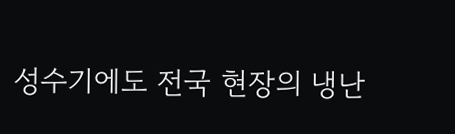성수기에도 전국 현장의 냉난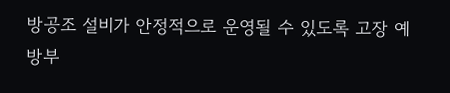방공조 설비가 안정적으로 운영될 수 있도록 고장 예방부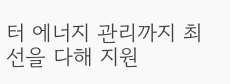터 에너지 관리까지 최선을 다해 지원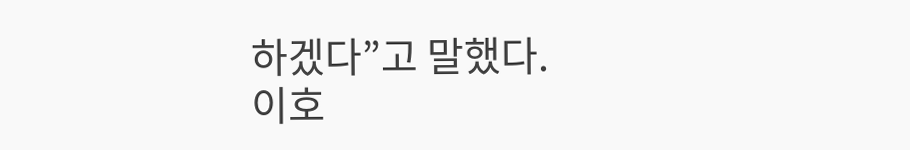하겠다”고 말했다.
이호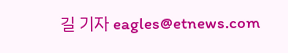길 기자 eagles@etnews.com